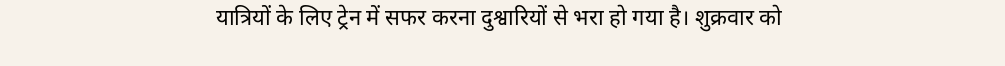यात्रियों के लिए ट्रेन में सफर करना दुश्वारियों से भरा हो गया है। शुक्रवार को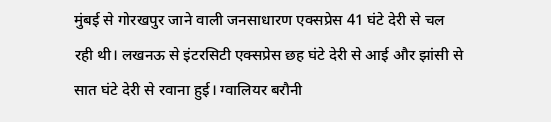मुंबई से गोरखपुर जाने वाली जनसाधारण एक्सप्रेस 41 घंटे देरी से चल रही थी। लखनऊ से इंटरसिटी एक्सप्रेस छह घंटे देरी से आई और झांसी से सात घंटे देरी से रवाना हुई। ग्वालियर बरौनी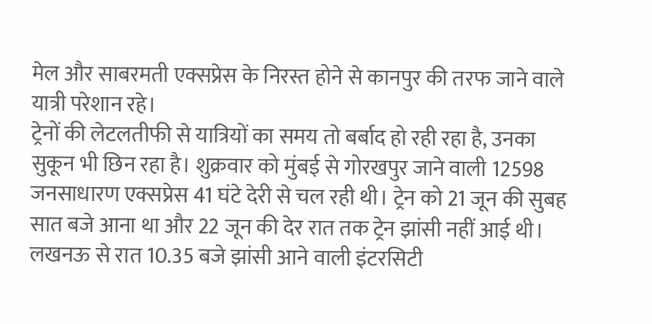मेल और साबरमती एक्सप्रेस के निरस्त होने से कानपुर की तरफ जाने वाले यात्री परेशान रहे।
ट्रेनों की लेटलतीफी से यात्रियों का समय तो बर्बाद हो रही रहा है, उनका सुकून भी छिन रहा है। शुक्रवार को मुंबई से गोरखपुर जाने वाली 12598 जनसाधारण एक्सप्रेस 41 घंटे देरी से चल रही थी। ट्रेन को 21 जून की सुबह सात बजे आना था और 22 जून की देर रात तक ट्रेन झांसी नहीं आई थी। लखनऊ से रात 10.35 बजे झांसी आने वाली इंटरसिटी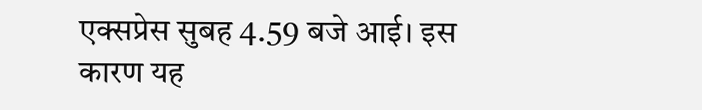एक्सप्रेस सुबह 4.59 बजे आई। इस कारण यह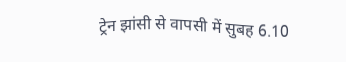ट्रेन झांसी से वापसी में सुबह 6.10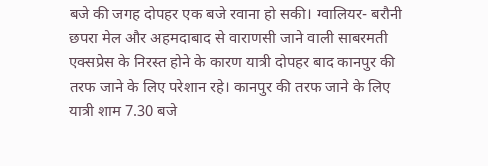बजे की जगह दोपहर एक बजे रवाना हो सकी। ग्वालियर- बरौनी छपरा मेल और अहमदाबाद से वाराणसी जाने वाली साबरमती एक्सप्रेस के निरस्त होने के कारण यात्री दोपहर बाद कानपुर की तरफ जाने के लिए परेशान रहे। कानपुर की तरफ जाने के लिए यात्री शाम 7.30 बजे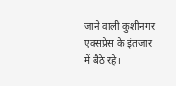जाने वाली कुशीनगर एक्सप्रेस के इंतजार में बैठे रहे।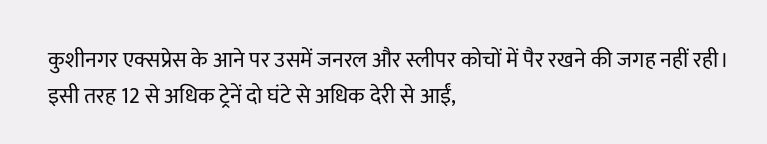कुशीनगर एक्सप्रेस के आने पर उसमें जनरल और स्लीपर कोचों में पैर रखने की जगह नहीं रही। इसी तरह 12 से अधिक ट्रेनें दो घंटे से अधिक देरी से आईं,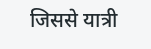जिससे यात्री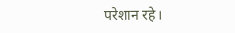परेशान रहे।